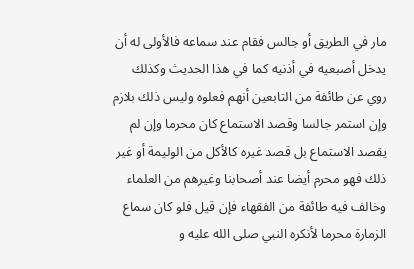مار في الطريق أو جالس فقام عند سماعه فالأولى له أن يدخل أصبعيه في أذنيه كما في هذا الحديث وكذلك روي عن طائفة من التابعين أنهم فعلوه وليس ذلك بلازم وإن استمر جالسا وقصد الاستماع كان محرما وإن لم يقصد الاستماع بل قصد غيره كالأكل من الوليمة أو غير ذلك فهو محرم أيضا عند أصحابنا وغيرهم من العلماء وخالف فيه طائفة من الفقهاء فإن قيل فلو كان سماع الزمارة محرما لأنكره النبي صلى الله عليه و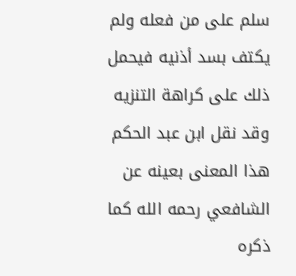سلم على من فعله ولم يكتف بسد أذنيه فيحمل ذلك على كراهة التنزيه وقد نقل ابن عبد الحكم هذا المعنى بعينه عن الشافعي رحمه الله كما ذكره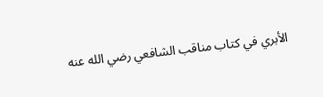الأبري في كتاب مناقب الشافعي رضي الله عنه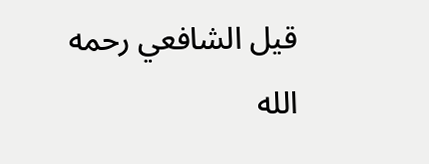قيل الشافعي رحمه الله